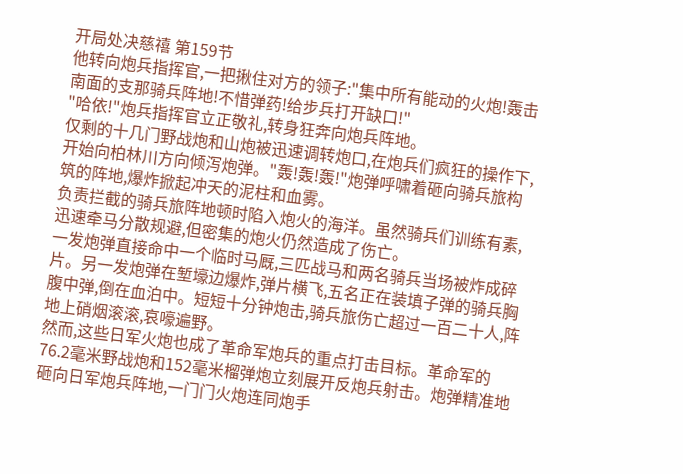开局处决慈禧 第159节
他转向炮兵指挥官,一把揪住对方的领子:"集中所有能动的火炮!轰击南面的支那骑兵阵地!不惜弹药!给步兵打开缺口!"
"哈依!"炮兵指挥官立正敬礼,转身狂奔向炮兵阵地。
仅剩的十几门野战炮和山炮被迅速调转炮口,在炮兵们疯狂的操作下,开始向柏林川方向倾泻炮弹。"轰!轰!轰!"炮弹呼啸着砸向骑兵旅构筑的阵地,爆炸掀起冲天的泥柱和血雾。
负责拦截的骑兵旅阵地顿时陷入炮火的海洋。虽然骑兵们训练有素,迅速牵马分散规避,但密集的炮火仍然造成了伤亡。
一发炮弹直接命中一个临时马厩,三匹战马和两名骑兵当场被炸成碎片。另一发炮弹在堑壕边爆炸,弹片横飞,五名正在装填子弹的骑兵胸腹中弹,倒在血泊中。短短十分钟炮击,骑兵旅伤亡超过一百二十人,阵地上硝烟滚滚,哀嚎遍野。
然而,这些日军火炮也成了革命军炮兵的重点打击目标。革命军的76.2毫米野战炮和152毫米榴弹炮立刻展开反炮兵射击。炮弹精准地砸向日军炮兵阵地,一门门火炮连同炮手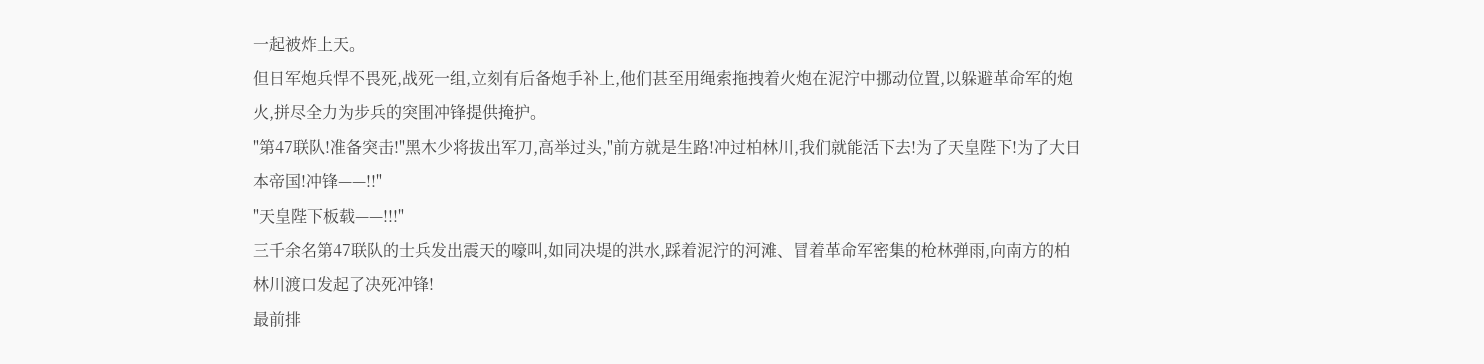一起被炸上天。
但日军炮兵悍不畏死,战死一组,立刻有后备炮手补上,他们甚至用绳索拖拽着火炮在泥泞中挪动位置,以躲避革命军的炮火,拼尽全力为步兵的突围冲锋提供掩护。
"第47联队!准备突击!"黑木少将拔出军刀,高举过头,"前方就是生路!冲过柏林川,我们就能活下去!为了天皇陛下!为了大日本帝国!冲锋——!!"
"天皇陛下板载——!!!"
三千余名第47联队的士兵发出震天的嚎叫,如同决堤的洪水,踩着泥泞的河滩、冒着革命军密集的枪林弹雨,向南方的柏林川渡口发起了决死冲锋!
最前排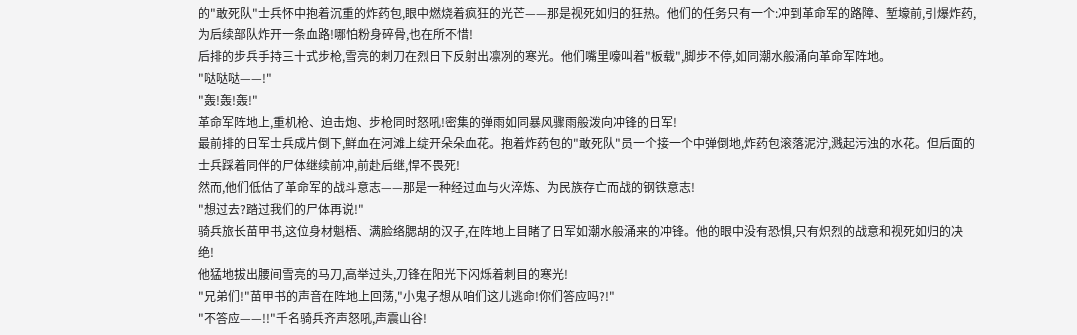的"敢死队"士兵怀中抱着沉重的炸药包,眼中燃烧着疯狂的光芒——那是视死如归的狂热。他们的任务只有一个:冲到革命军的路障、堑壕前,引爆炸药,为后续部队炸开一条血路!哪怕粉身碎骨,也在所不惜!
后排的步兵手持三十式步枪,雪亮的刺刀在烈日下反射出凛冽的寒光。他们嘴里嚎叫着"板载",脚步不停,如同潮水般涌向革命军阵地。
"哒哒哒——!"
"轰!轰!轰!"
革命军阵地上,重机枪、迫击炮、步枪同时怒吼!密集的弹雨如同暴风骤雨般泼向冲锋的日军!
最前排的日军士兵成片倒下,鲜血在河滩上绽开朵朵血花。抱着炸药包的"敢死队"员一个接一个中弹倒地,炸药包滚落泥泞,溅起污浊的水花。但后面的士兵踩着同伴的尸体继续前冲,前赴后继,悍不畏死!
然而,他们低估了革命军的战斗意志——那是一种经过血与火淬炼、为民族存亡而战的钢铁意志!
"想过去?踏过我们的尸体再说!"
骑兵旅长苗甲书,这位身材魁梧、满脸络腮胡的汉子,在阵地上目睹了日军如潮水般涌来的冲锋。他的眼中没有恐惧,只有炽烈的战意和视死如归的决绝!
他猛地拔出腰间雪亮的马刀,高举过头,刀锋在阳光下闪烁着刺目的寒光!
"兄弟们!"苗甲书的声音在阵地上回荡,"小鬼子想从咱们这儿逃命!你们答应吗?!"
"不答应——!!"千名骑兵齐声怒吼,声震山谷!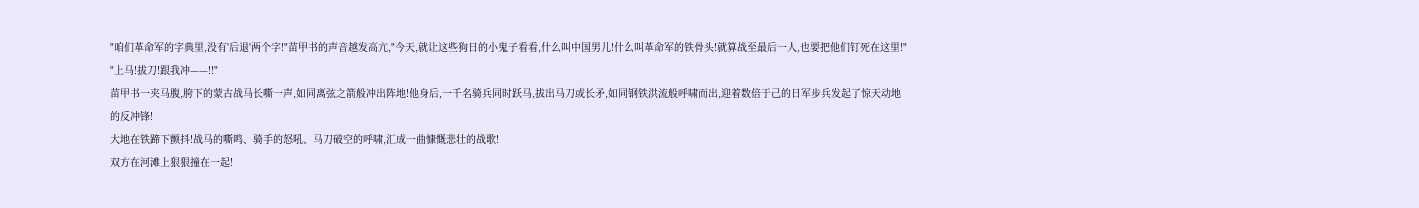"咱们革命军的字典里,没有'后退'两个字!"苗甲书的声音越发高亢,"今天,就让这些狗日的小鬼子看看,什么叫中国男儿!什么叫革命军的铁骨头!就算战至最后一人,也要把他们钉死在这里!"
"上马!拔刀!跟我冲——!!"
苗甲书一夹马腹,胯下的蒙古战马长嘶一声,如同离弦之箭般冲出阵地!他身后,一千名骑兵同时跃马,拔出马刀或长矛,如同钢铁洪流般呼啸而出,迎着数倍于己的日军步兵发起了惊天动地的反冲锋!
大地在铁蹄下颤抖!战马的嘶鸣、骑手的怒吼、马刀破空的呼啸,汇成一曲慷慨悲壮的战歌!
双方在河滩上狠狠撞在一起!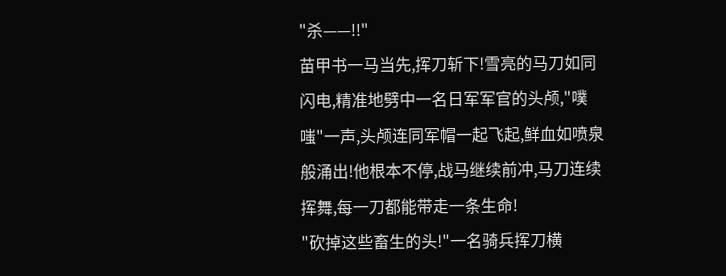"杀——!!"
苗甲书一马当先,挥刀斩下!雪亮的马刀如同闪电,精准地劈中一名日军军官的头颅,"噗嗤"一声,头颅连同军帽一起飞起,鲜血如喷泉般涌出!他根本不停,战马继续前冲,马刀连续挥舞,每一刀都能带走一条生命!
"砍掉这些畜生的头!"一名骑兵挥刀横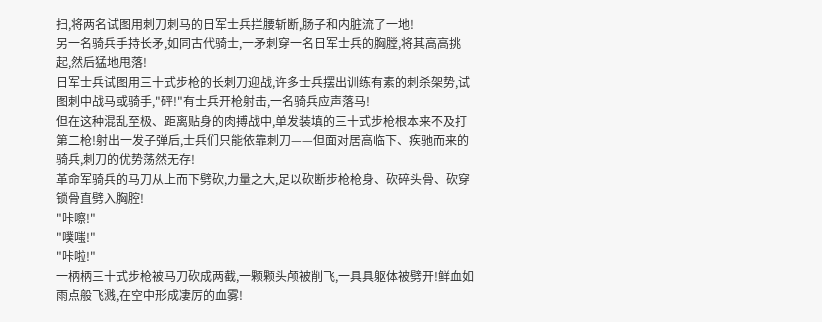扫,将两名试图用刺刀刺马的日军士兵拦腰斩断,肠子和内脏流了一地!
另一名骑兵手持长矛,如同古代骑士,一矛刺穿一名日军士兵的胸膛,将其高高挑起,然后猛地甩落!
日军士兵试图用三十式步枪的长刺刀迎战,许多士兵摆出训练有素的刺杀架势,试图刺中战马或骑手,"砰!"有士兵开枪射击,一名骑兵应声落马!
但在这种混乱至极、距离贴身的肉搏战中,单发装填的三十式步枪根本来不及打第二枪!射出一发子弹后,士兵们只能依靠刺刀——但面对居高临下、疾驰而来的骑兵,刺刀的优势荡然无存!
革命军骑兵的马刀从上而下劈砍,力量之大,足以砍断步枪枪身、砍碎头骨、砍穿锁骨直劈入胸腔!
"咔嚓!"
"噗嗤!"
"咔啦!"
一柄柄三十式步枪被马刀砍成两截,一颗颗头颅被削飞,一具具躯体被劈开!鲜血如雨点般飞溅,在空中形成凄厉的血雾!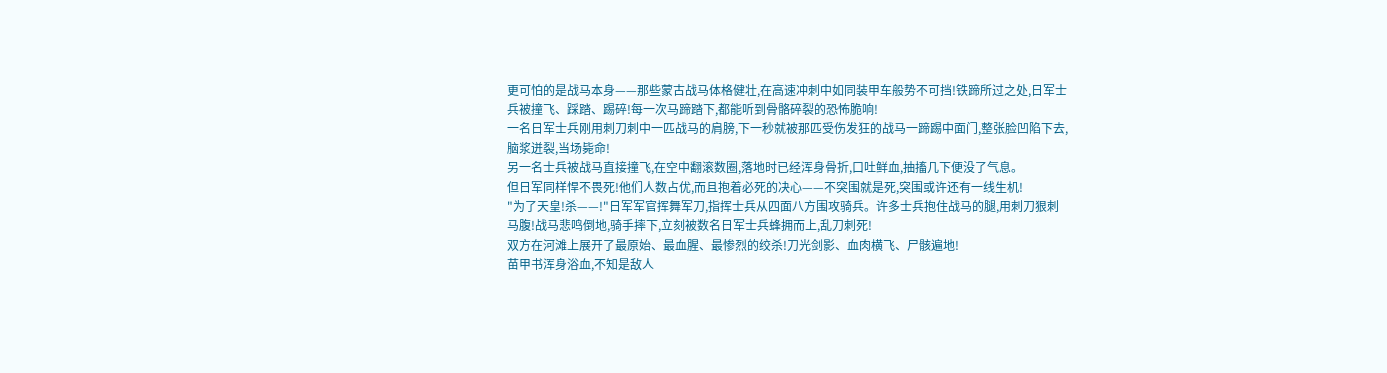更可怕的是战马本身——那些蒙古战马体格健壮,在高速冲刺中如同装甲车般势不可挡!铁蹄所过之处,日军士兵被撞飞、踩踏、踢碎!每一次马蹄踏下,都能听到骨骼碎裂的恐怖脆响!
一名日军士兵刚用刺刀刺中一匹战马的肩膀,下一秒就被那匹受伤发狂的战马一蹄踢中面门,整张脸凹陷下去,脑浆迸裂,当场毙命!
另一名士兵被战马直接撞飞,在空中翻滚数圈,落地时已经浑身骨折,口吐鲜血,抽搐几下便没了气息。
但日军同样悍不畏死!他们人数占优,而且抱着必死的决心——不突围就是死,突围或许还有一线生机!
"为了天皇!杀——!"日军军官挥舞军刀,指挥士兵从四面八方围攻骑兵。许多士兵抱住战马的腿,用刺刀狠刺马腹!战马悲鸣倒地,骑手摔下,立刻被数名日军士兵蜂拥而上,乱刀刺死!
双方在河滩上展开了最原始、最血腥、最惨烈的绞杀!刀光剑影、血肉横飞、尸骸遍地!
苗甲书浑身浴血,不知是敌人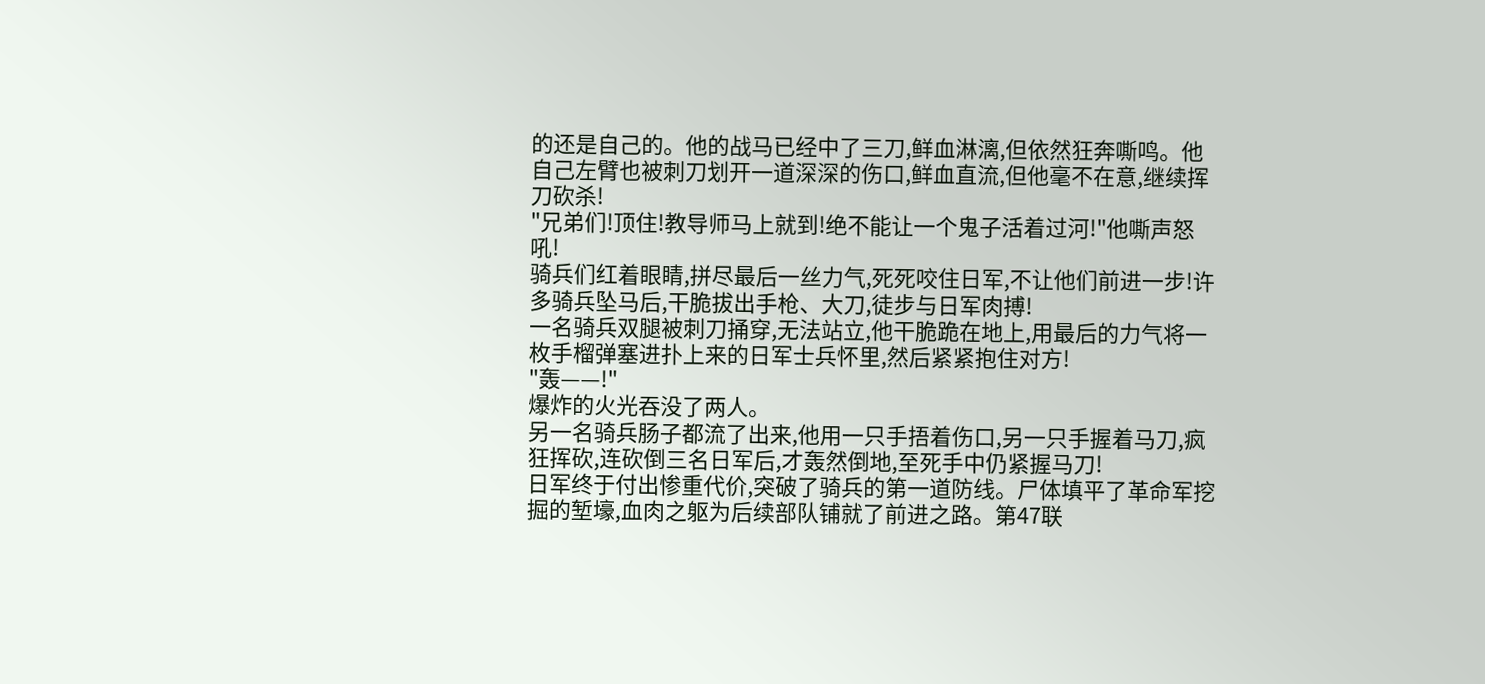的还是自己的。他的战马已经中了三刀,鲜血淋漓,但依然狂奔嘶鸣。他自己左臂也被刺刀划开一道深深的伤口,鲜血直流,但他毫不在意,继续挥刀砍杀!
"兄弟们!顶住!教导师马上就到!绝不能让一个鬼子活着过河!"他嘶声怒吼!
骑兵们红着眼睛,拼尽最后一丝力气,死死咬住日军,不让他们前进一步!许多骑兵坠马后,干脆拔出手枪、大刀,徒步与日军肉搏!
一名骑兵双腿被刺刀捅穿,无法站立,他干脆跪在地上,用最后的力气将一枚手榴弹塞进扑上来的日军士兵怀里,然后紧紧抱住对方!
"轰——!"
爆炸的火光吞没了两人。
另一名骑兵肠子都流了出来,他用一只手捂着伤口,另一只手握着马刀,疯狂挥砍,连砍倒三名日军后,才轰然倒地,至死手中仍紧握马刀!
日军终于付出惨重代价,突破了骑兵的第一道防线。尸体填平了革命军挖掘的堑壕,血肉之躯为后续部队铺就了前进之路。第47联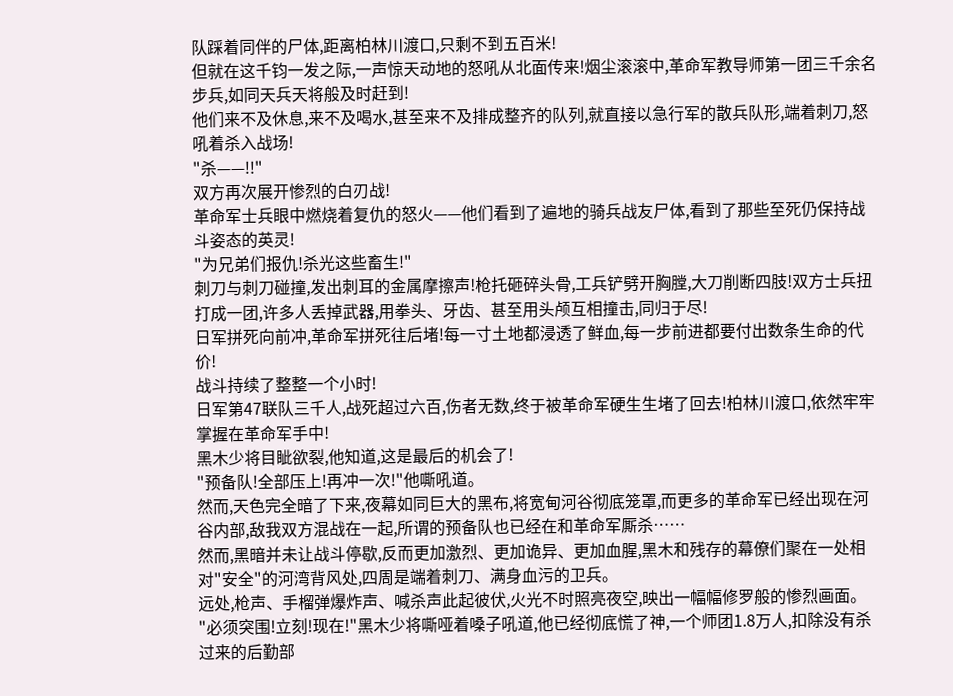队踩着同伴的尸体,距离柏林川渡口,只剩不到五百米!
但就在这千钧一发之际,一声惊天动地的怒吼从北面传来!烟尘滚滚中,革命军教导师第一团三千余名步兵,如同天兵天将般及时赶到!
他们来不及休息,来不及喝水,甚至来不及排成整齐的队列,就直接以急行军的散兵队形,端着刺刀,怒吼着杀入战场!
"杀——!!"
双方再次展开惨烈的白刃战!
革命军士兵眼中燃烧着复仇的怒火——他们看到了遍地的骑兵战友尸体,看到了那些至死仍保持战斗姿态的英灵!
"为兄弟们报仇!杀光这些畜生!"
刺刀与刺刀碰撞,发出刺耳的金属摩擦声!枪托砸碎头骨,工兵铲劈开胸膛,大刀削断四肢!双方士兵扭打成一团,许多人丢掉武器,用拳头、牙齿、甚至用头颅互相撞击,同归于尽!
日军拼死向前冲,革命军拼死往后堵!每一寸土地都浸透了鲜血,每一步前进都要付出数条生命的代价!
战斗持续了整整一个小时!
日军第47联队三千人,战死超过六百,伤者无数,终于被革命军硬生生堵了回去!柏林川渡口,依然牢牢掌握在革命军手中!
黑木少将目眦欲裂,他知道,这是最后的机会了!
"预备队!全部压上!再冲一次!"他嘶吼道。
然而,天色完全暗了下来,夜幕如同巨大的黑布,将宽甸河谷彻底笼罩,而更多的革命军已经出现在河谷内部,敌我双方混战在一起,所谓的预备队也已经在和革命军厮杀……
然而,黑暗并未让战斗停歇,反而更加激烈、更加诡异、更加血腥,黑木和残存的幕僚们聚在一处相对"安全"的河湾背风处,四周是端着刺刀、满身血污的卫兵。
远处,枪声、手榴弹爆炸声、喊杀声此起彼伏,火光不时照亮夜空,映出一幅幅修罗般的惨烈画面。
"必须突围!立刻!现在!"黑木少将嘶哑着嗓子吼道,他已经彻底慌了神,一个师团1.8万人,扣除没有杀过来的后勤部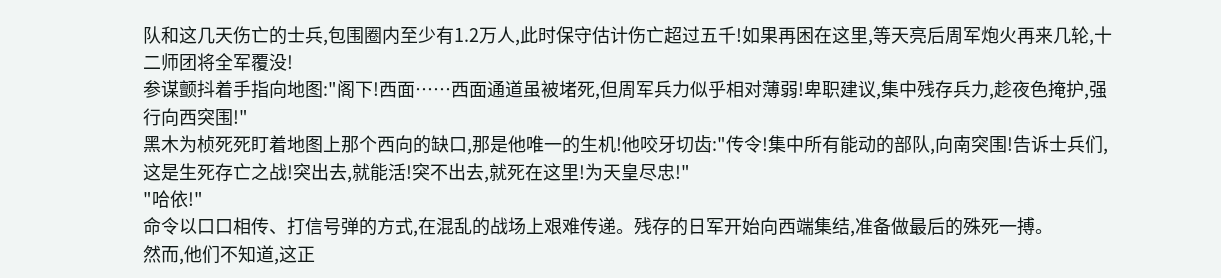队和这几天伤亡的士兵,包围圈内至少有1.2万人,此时保守估计伤亡超过五千!如果再困在这里,等天亮后周军炮火再来几轮,十二师团将全军覆没!
参谋颤抖着手指向地图:"阁下!西面……西面通道虽被堵死,但周军兵力似乎相对薄弱!卑职建议,集中残存兵力,趁夜色掩护,强行向西突围!"
黑木为桢死死盯着地图上那个西向的缺口,那是他唯一的生机!他咬牙切齿:"传令!集中所有能动的部队,向南突围!告诉士兵们,这是生死存亡之战!突出去,就能活!突不出去,就死在这里!为天皇尽忠!"
"哈依!"
命令以口口相传、打信号弹的方式,在混乱的战场上艰难传递。残存的日军开始向西端集结,准备做最后的殊死一搏。
然而,他们不知道,这正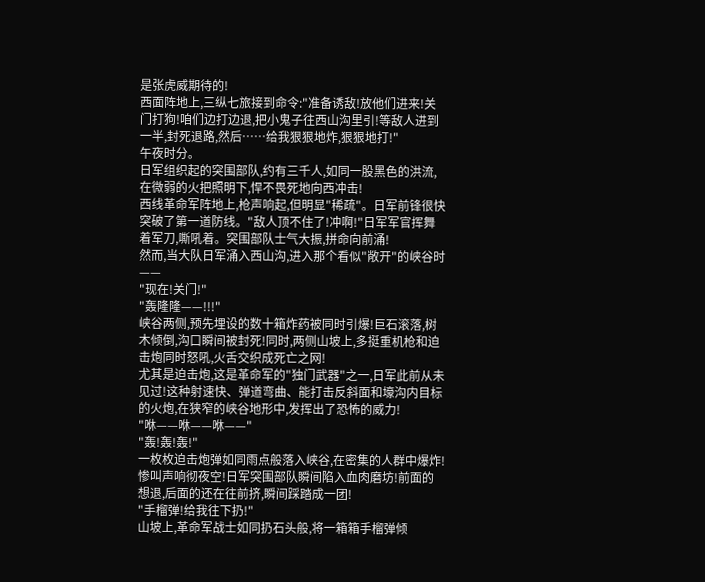是张虎威期待的!
西面阵地上,三纵七旅接到命令:"准备诱敌!放他们进来!关门打狗!咱们边打边退,把小鬼子往西山沟里引!等敌人进到一半,封死退路,然后……给我狠狠地炸,狠狠地打!"
午夜时分。
日军组织起的突围部队,约有三千人,如同一股黑色的洪流,在微弱的火把照明下,悍不畏死地向西冲击!
西线革命军阵地上,枪声响起,但明显"稀疏"。日军前锋很快突破了第一道防线。"敌人顶不住了!冲啊!"日军军官挥舞着军刀,嘶吼着。突围部队士气大振,拼命向前涌!
然而,当大队日军涌入西山沟,进入那个看似"敞开"的峡谷时——
"现在!关门!"
"轰隆隆——!!!"
峡谷两侧,预先埋设的数十箱炸药被同时引爆!巨石滚落,树木倾倒,沟口瞬间被封死!同时,两侧山坡上,多挺重机枪和迫击炮同时怒吼,火舌交织成死亡之网!
尤其是迫击炮,这是革命军的"独门武器"之一,日军此前从未见过!这种射速快、弹道弯曲、能打击反斜面和壕沟内目标的火炮,在狭窄的峡谷地形中,发挥出了恐怖的威力!
"咻——咻——咻——"
"轰!轰!轰!"
一枚枚迫击炮弹如同雨点般落入峡谷,在密集的人群中爆炸!惨叫声响彻夜空!日军突围部队瞬间陷入血肉磨坊!前面的想退,后面的还在往前挤,瞬间踩踏成一团!
"手榴弹!给我往下扔!"
山坡上,革命军战士如同扔石头般,将一箱箱手榴弹倾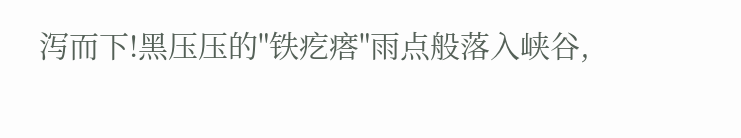泻而下!黑压压的"铁疙瘩"雨点般落入峡谷,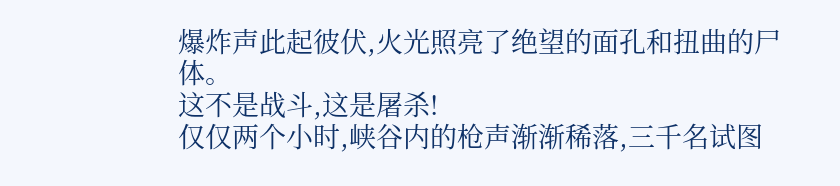爆炸声此起彼伏,火光照亮了绝望的面孔和扭曲的尸体。
这不是战斗,这是屠杀!
仅仅两个小时,峡谷内的枪声渐渐稀落,三千名试图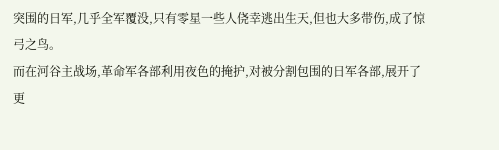突围的日军,几乎全军覆没,只有零星一些人侥幸逃出生天,但也大多带伤,成了惊弓之鸟。
而在河谷主战场,革命军各部利用夜色的掩护,对被分割包围的日军各部,展开了更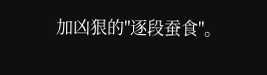加凶狠的"逐段蚕食"。